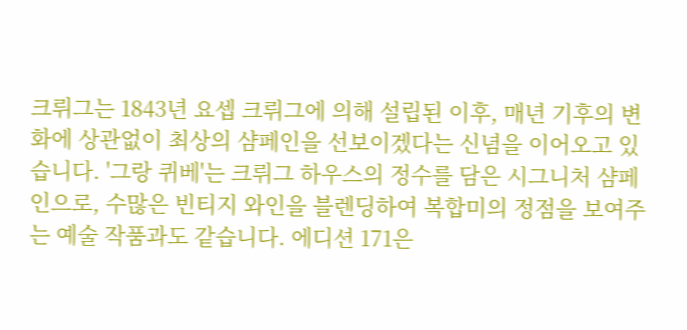크뤼그는 1843년 요셉 크뤼그에 의해 설립된 이후, 매년 기후의 변화에 상관없이 최상의 샴페인을 선보이겠다는 신념을 이어오고 있습니다. '그랑 퀴베'는 크뤼그 하우스의 정수를 담은 시그니처 샴페인으로, 수많은 빈티지 와인을 블렌딩하여 복합미의 정점을 보여주는 예술 작품과도 같습니다. 에디션 171은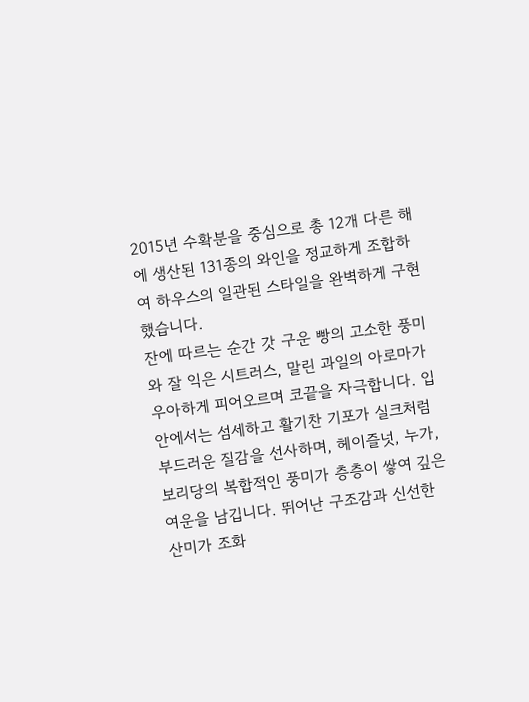2015년 수확분을 중심으로 총 12개 다른 해에 생산된 131종의 와인을 정교하게 조합하여 하우스의 일관된 스타일을 완벽하게 구현했습니다.
잔에 따르는 순간 갓 구운 빵의 고소한 풍미와 잘 익은 시트러스, 말린 과일의 아로마가 우아하게 피어오르며 코끝을 자극합니다. 입안에서는 섬세하고 활기찬 기포가 실크처럼 부드러운 질감을 선사하며, 헤이즐넛, 누가, 보리당의 복합적인 풍미가 층층이 쌓여 깊은 여운을 남깁니다. 뛰어난 구조감과 신선한 산미가 조화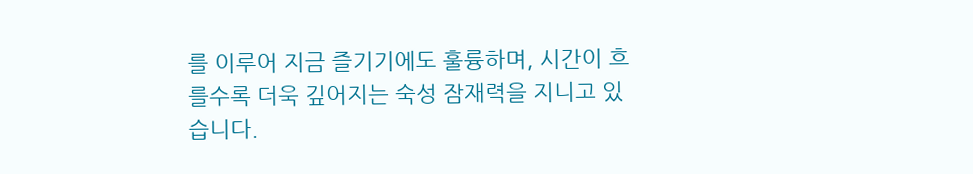를 이루어 지금 즐기기에도 훌륭하며, 시간이 흐를수록 더욱 깊어지는 숙성 잠재력을 지니고 있습니다.